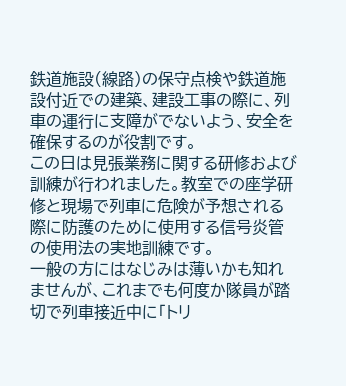鉄道施設(線路)の保守点検や鉄道施設付近での建築、建設工事の際に、列車の運行に支障がでないよう、安全を確保するのが役割です。
この日は見張業務に関する研修および訓練が行われました。教室での座学研修と現場で列車に危険が予想される際に防護のために使用する信号炎管の使用法の実地訓練です。
一般の方にはなじみは薄いかも知れませんが、これまでも何度か隊員が踏切で列車接近中に「トリ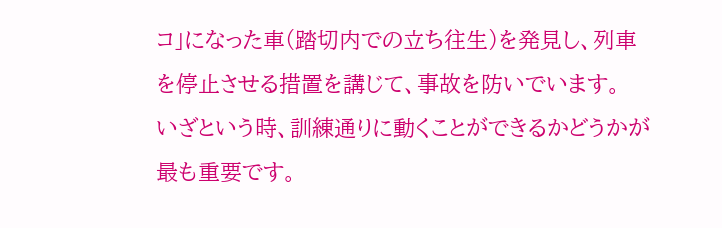コ」になった車(踏切内での立ち往生)を発見し、列車を停止させる措置を講じて、事故を防いでいます。
いざという時、訓練通りに動くことができるかどうかが最も重要です。